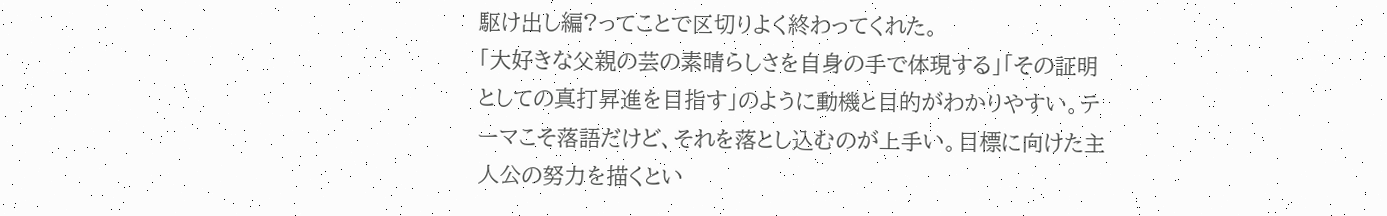駆け出し編?ってことで区切りよく終わってくれた。
「大好きな父親の芸の素晴らしさを自身の手で体現する」「その証明としての真打昇進を目指す」のように動機と目的がわかりやすい。テーマこそ落語だけど、それを落とし込むのが上手い。目標に向けた主人公の努力を描くとい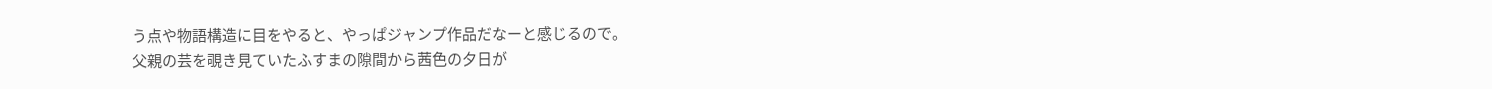う点や物語構造に目をやると、やっぱジャンプ作品だなーと感じるので。
父親の芸を覗き見ていたふすまの隙間から茜色の夕日が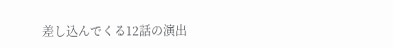差し込んでくる12話の演出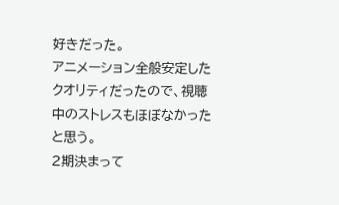好きだった。
アニメーション全般安定したクオリティだったので、視聴中のストレスもほぼなかったと思う。
2期決まって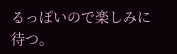るっぽいので楽しみに待つ。